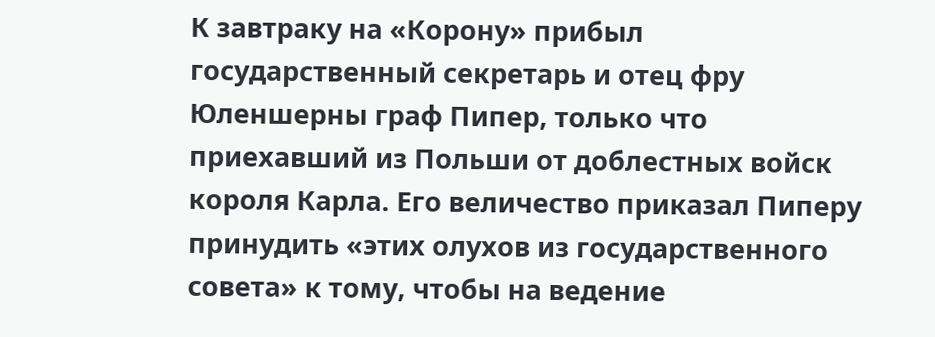К завтраку на «Корону» прибыл государственный секретарь и отец фру Юленшерны граф Пипер, только что приехавший из Польши от доблестных войск короля Карла. Его величество приказал Пиперу принудить «этих олухов из государственного совета» к тому, чтобы на ведение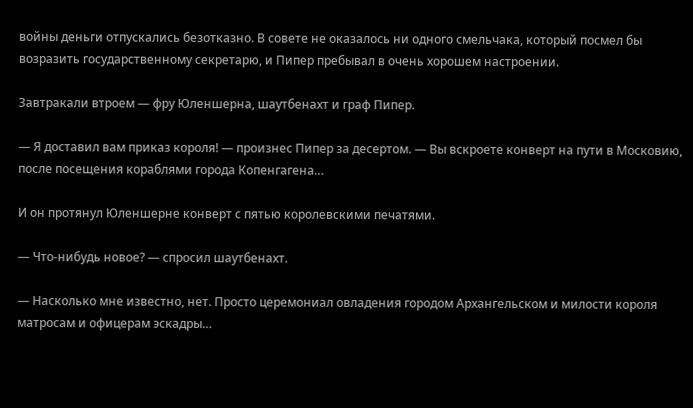войны деньги отпускались безотказно. В совете не оказалось ни одного смельчака, который посмел бы возразить государственному секретарю, и Пипер пребывал в очень хорошем настроении.

Завтракали втроем — фру Юленшерна, шаутбенахт и граф Пипер.

— Я доставил вам приказ короля! — произнес Пипер за десертом. — Вы вскроете конверт на пути в Московию, после посещения кораблями города Копенгагена…

И он протянул Юленшерне конверт с пятью королевскими печатями.

— Что-нибудь новое? — спросил шаутбенахт.

— Насколько мне известно, нет. Просто церемониал овладения городом Архангельском и милости короля матросам и офицерам эскадры…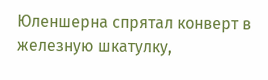Юленшерна спрятал конверт в железную шкатулку,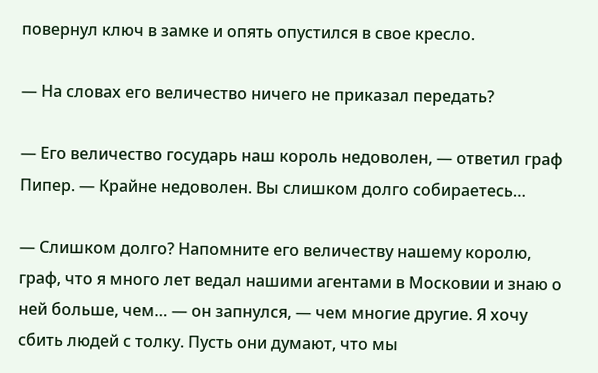повернул ключ в замке и опять опустился в свое кресло.

— На словах его величество ничего не приказал передать?

— Его величество государь наш король недоволен, — ответил граф Пипер. — Крайне недоволен. Вы слишком долго собираетесь…

— Слишком долго? Напомните его величеству нашему королю, граф, что я много лет ведал нашими агентами в Московии и знаю о ней больше, чем… — он запнулся, — чем многие другие. Я хочу сбить людей с толку. Пусть они думают, что мы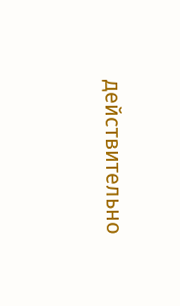действительно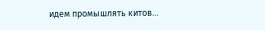идем промышлять китов…